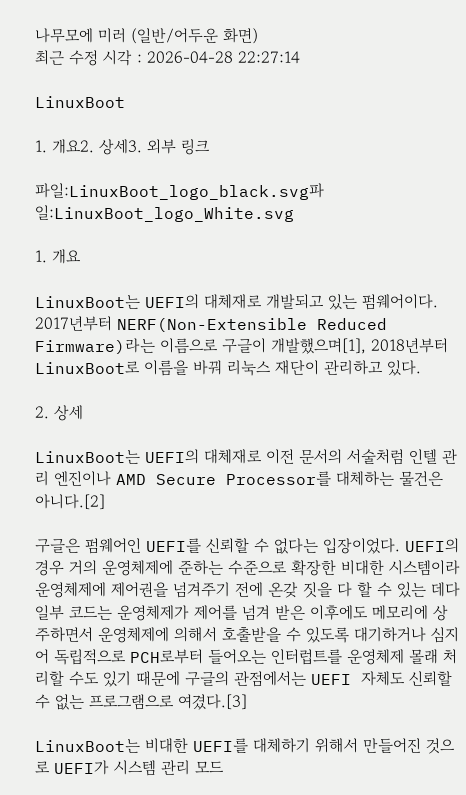나무모에 미러 (일반/어두운 화면)
최근 수정 시각 : 2026-04-28 22:27:14

LinuxBoot

1. 개요2. 상세3. 외부 링크

파일:LinuxBoot_logo_black.svg파일:LinuxBoot_logo_White.svg

1. 개요

LinuxBoot는 UEFI의 대체재로 개발되고 있는 펌웨어이다. 2017년부터 NERF(Non-Extensible Reduced Firmware)라는 이름으로 구글이 개발했으며[1], 2018년부터 LinuxBoot로 이름을 바꿔 리눅스 재단이 관리하고 있다.

2. 상세

LinuxBoot는 UEFI의 대체재로 이전 문서의 서술처럼 인텔 관리 엔진이나 AMD Secure Processor를 대체하는 물건은 아니다.[2]

구글은 펌웨어인 UEFI를 신뢰할 수 없다는 입장이었다. UEFI의 경우 거의 운영체제에 준하는 수준으로 확장한 비대한 시스템이라 운영체제에 제어권을 넘겨주기 전에 온갖 짓을 다 할 수 있는 데다 일부 코드는 운영체제가 제어를 넘겨 받은 이후에도 메모리에 상주하면서 운영체제에 의해서 호출받을 수 있도록 대기하거나 심지어 독립적으로 PCH로부터 들어오는 인터럽트를 운영체제 몰래 처리할 수도 있기 때문에 구글의 관점에서는 UEFI 자체도 신뢰할 수 없는 프로그램으로 여겼다.[3]

LinuxBoot는 비대한 UEFI를 대체하기 위해서 만들어진 것으로 UEFI가 시스템 관리 모드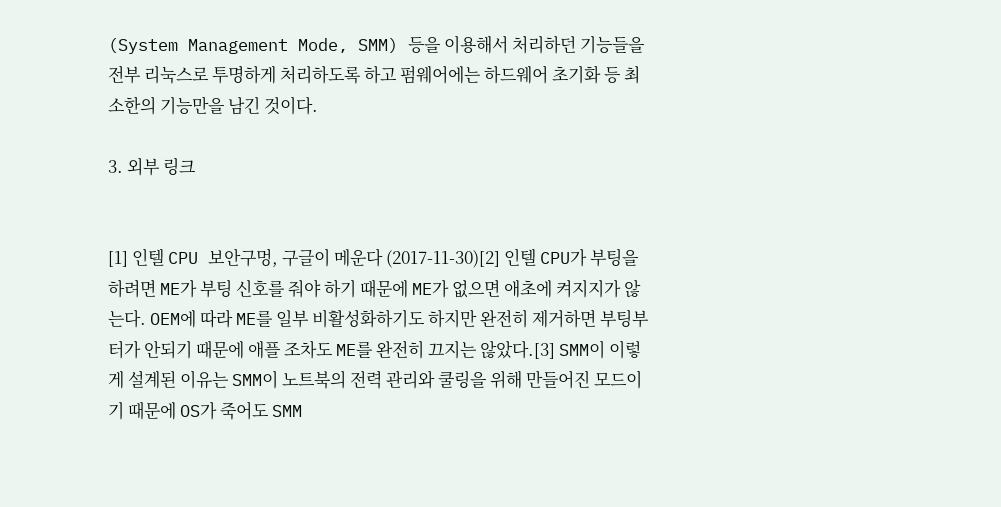(System Management Mode, SMM) 등을 이용해서 처리하던 기능들을 전부 리눅스로 투명하게 처리하도록 하고 펌웨어에는 하드웨어 초기화 등 최소한의 기능만을 남긴 것이다.

3. 외부 링크


[1] 인텔 CPU 보안구멍, 구글이 메운다 (2017-11-30)[2] 인텔 CPU가 부팅을 하려면 ME가 부팅 신호를 줘야 하기 때문에 ME가 없으면 애초에 켜지지가 않는다. OEM에 따라 ME를 일부 비활성화하기도 하지만 완전히 제거하면 부팅부터가 안되기 때문에 애플 조차도 ME를 완전히 끄지는 않았다.[3] SMM이 이렇게 설계된 이유는 SMM이 노트북의 전력 관리와 쿨링을 위해 만들어진 모드이기 때문에 OS가 죽어도 SMM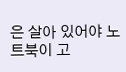은 살아 있어야 노트북이 고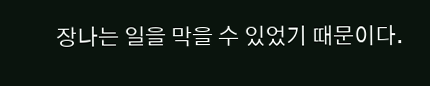장나는 일을 막을 수 있었기 때문이다.